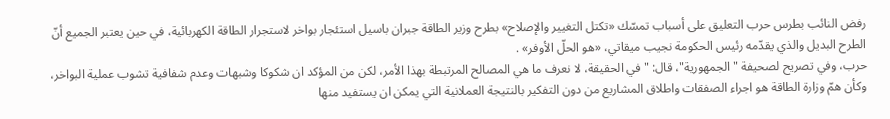رفض النائب بطرس حرب التعليق على أسباب تمسّك «تكتل التغيير والإصلاح» بطرح وزير الطاقة جبران باسيل استئجار بواخر لاستجرار الطاقة الكهربائية، في حين يعتبر الجميع أنّ الطرح البديل والذي يقدّمه رئيس الحكومة نجيب ميقاتي، «هو الحلّ الأوفر» .
حرب، وفي تصريح لصحيفة "الجمهورية"، قال: "في الحقيقة، لا نعرف ما هي المصالح المرتبطة بهذا الأمر، لكن من المؤكد ان شكوكا وشبهات وعدم شفافية تشوب عملية البواخر، وكأن همّ وزارة الطاقة هو اجراء الصفقات واطلاق المشاريع من دون التفكير بالنتيجة العملانية التي يمكن ان يستفيد منها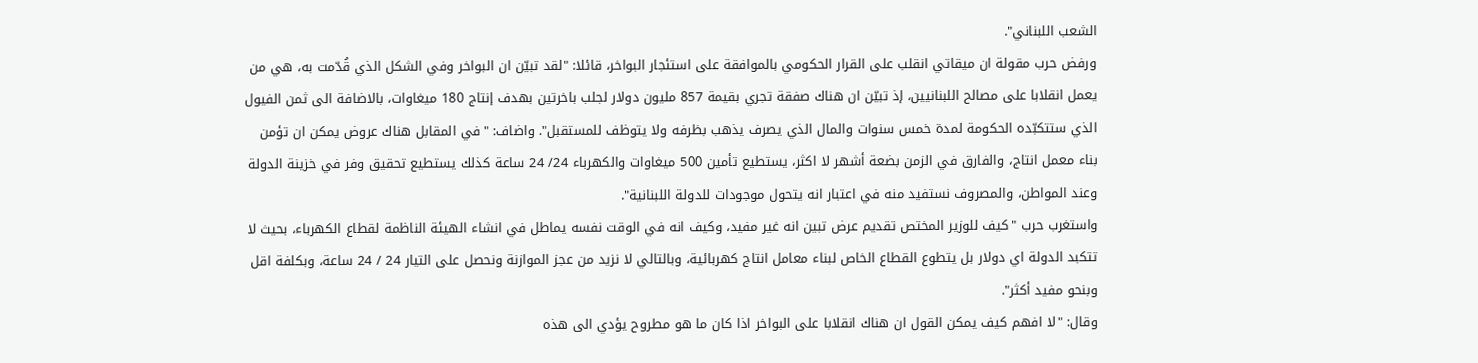الشعب اللبناني".
ورفض حرب مقولة ان ميقاتي انقلب على القرار الحكومي بالموافقة على استئجار البواخر، قائلا: "لقد تبيّن ان البواخر وفي الشكل الذي قُدّمت به، هي من يعمل انقلابا على مصالح اللبنانيين، إذ تبيّن ان هناك صفقة تجري بقيمة 857 مليون دولار لجلب باخرتين بهدف إنتاج 180 ميغاوات، بالاضافة الى ثمن الفيول الذي ستتكبّده الحكومة لمدة خمس سنوات والمال الذي يصرف يذهب بظرفه ولا يتوظف للمستقبل". واضاف: "في المقابل هناك عروض يمكن ان تؤمن بناء معمل انتاج، والفارق في الزمن بضعة أشهر لا اكثر، يستطيع تأمين 500 ميغاوات والكهرباء 24/ 24 ساعة كذلك يستطيع تحقيق وفر في خزينة الدولة وعند المواطن، والمصروف نستفيد منه في اعتبار انه يتحول موجودات للدولة اللبنانية".
واستغرب حرب "كيف للوزير المختص تقديم عرض تبين انه غير مفيد، وكيف انه في الوقت نفسه يماطل في انشاء الهيئة الناظمة لقطاع الكهرباء، بحيث لا تتكبد الدولة اي دولار بل يتطوع القطاع الخاص لبناء معامل انتاج كهربائية، وبالتالي لا نزيد من عجز الموازنة ونحصل على التيار 24 / 24 ساعة، وبكلفة اقل وبنحو مفيد أكثر".
وقال: "لا افهم كيف يمكن القول ان هناك انقلابا على البواخر اذا كان ما هو مطروح يؤدي الى هذه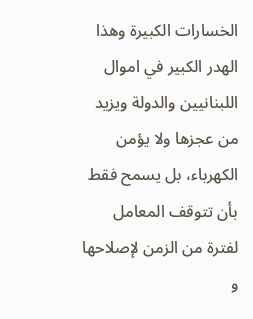الخسارات الكبيرة وهذا الهدر الكبير في اموال اللبنانيين والدولة ويزيد من عجزها ولا يؤمن الكهرباء، بل يسمح فقط بأن تتوقف المعامل لفترة من الزمن لإصلاحها و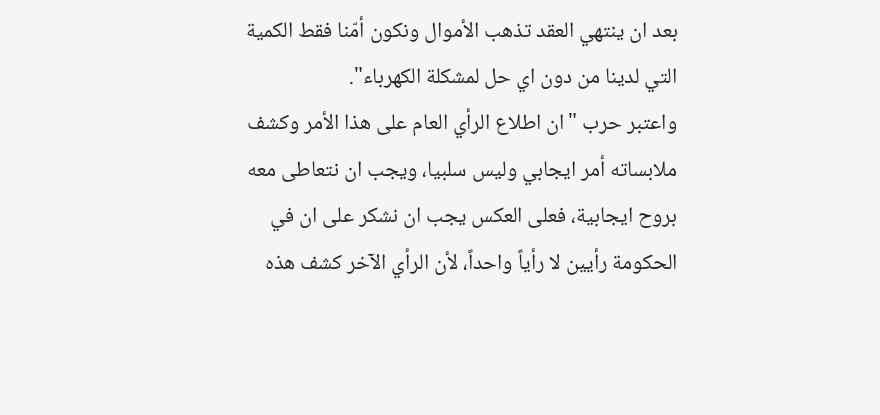بعد ان ينتهي العقد تذهب الأموال ونكون أمّنا فقط الكمية التي لدينا من دون اي حل لمشكلة الكهرباء".
واعتبر حرب "ان اطلاع الرأي العام على هذا الأمر وكشف ملابساته أمر ايجابي وليس سلبيا، ويجب ان نتعاطى معه بروح ايجابية، فعلى العكس يجب ان نشكر على ان في الحكومة رأيين لا رأياً واحداً، لأن الرأي الآخر كشف هذه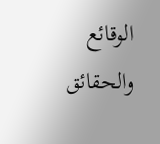الوقائع والحقائق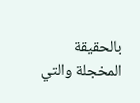بالحقيقة المخجلة والتي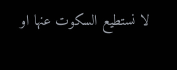لا نستطيع السكوت عنها او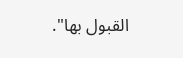القبول بها".